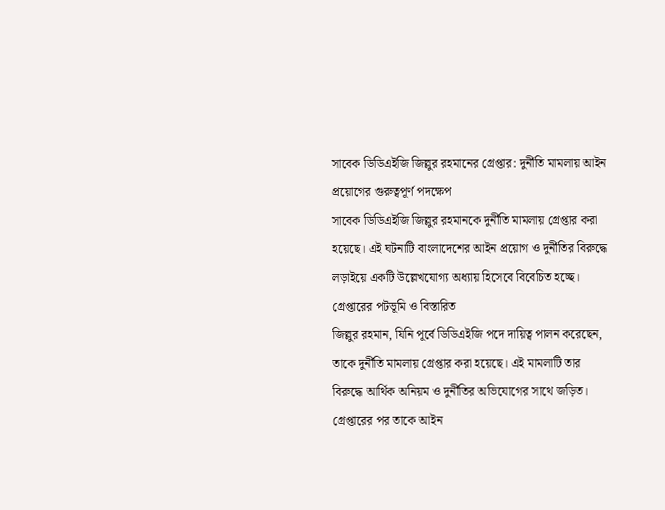সাবেক ডিডিএইজি জিল্লুর রহমানের গ্রেপ্তার: দুর্নীতি মামলায় আইন প্রয়োগের গুরুত্বপূর্ণ পদক্ষেপ
সাবেক ডিডিএইজি জিল্লুর রহমানকে দুর্নীতি মামলায় গ্রেপ্তার করা হয়েছে। এই ঘটনাটি বাংলাদেশের আইন প্রয়োগ ও দুর্নীতির বিরুদ্ধে লড়াইয়ে একটি উল্লেখযোগ্য অধ্যায় হিসেবে বিবেচিত হচ্ছে।
গ্রেপ্তারের পটভূমি ও বিস্তারিত
জিল্লুর রহমান, যিনি পূর্বে ডিডিএইজি পদে দায়িত্ব পালন করেছেন, তাকে দুর্নীতি মামলায় গ্রেপ্তার করা হয়েছে। এই মামলাটি তার বিরুদ্ধে আর্থিক অনিয়ম ও দুর্নীতির অভিযোগের সাথে জড়িত। গ্রেপ্তারের পর তাকে আইন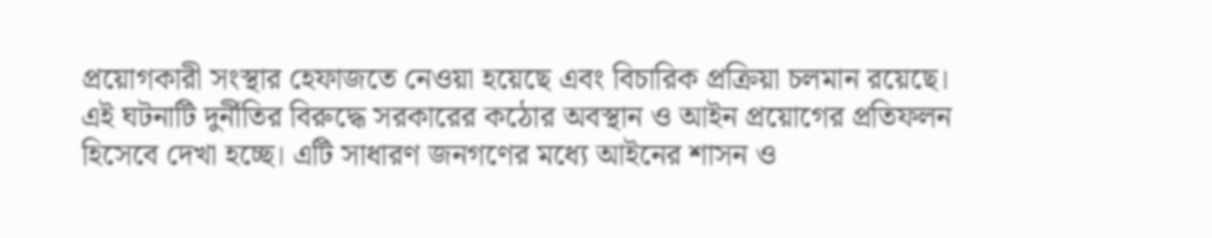প্রয়োগকারী সংস্থার হেফাজতে নেওয়া হয়েছে এবং বিচারিক প্রক্রিয়া চলমান রয়েছে।
এই ঘটনাটি দুর্নীতির বিরুদ্ধে সরকারের কঠোর অবস্থান ও আইন প্রয়োগের প্রতিফলন হিসেবে দেখা হচ্ছে। এটি সাধারণ জনগণের মধ্যে আইনের শাসন ও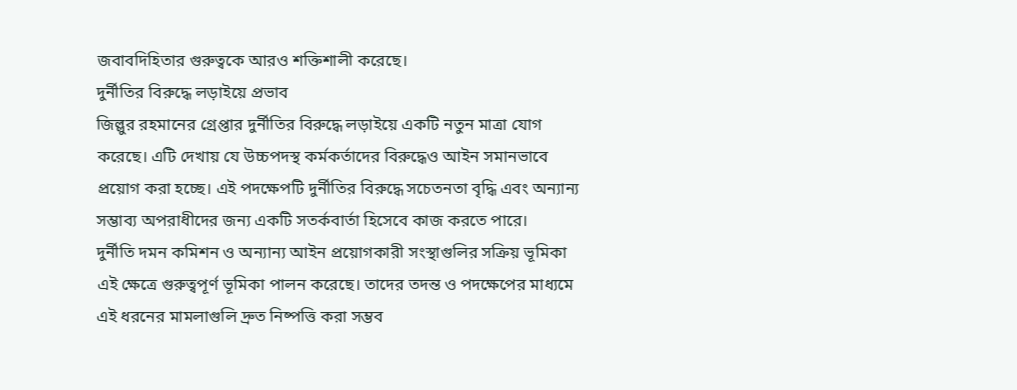জবাবদিহিতার গুরুত্বকে আরও শক্তিশালী করেছে।
দুর্নীতির বিরুদ্ধে লড়াইয়ে প্রভাব
জিল্লুর রহমানের গ্রেপ্তার দুর্নীতির বিরুদ্ধে লড়াইয়ে একটি নতুন মাত্রা যোগ করেছে। এটি দেখায় যে উচ্চপদস্থ কর্মকর্তাদের বিরুদ্ধেও আইন সমানভাবে প্রয়োগ করা হচ্ছে। এই পদক্ষেপটি দুর্নীতির বিরুদ্ধে সচেতনতা বৃদ্ধি এবং অন্যান্য সম্ভাব্য অপরাধীদের জন্য একটি সতর্কবার্তা হিসেবে কাজ করতে পারে।
দুর্নীতি দমন কমিশন ও অন্যান্য আইন প্রয়োগকারী সংস্থাগুলির সক্রিয় ভূমিকা এই ক্ষেত্রে গুরুত্বপূর্ণ ভূমিকা পালন করেছে। তাদের তদন্ত ও পদক্ষেপের মাধ্যমে এই ধরনের মামলাগুলি দ্রুত নিষ্পত্তি করা সম্ভব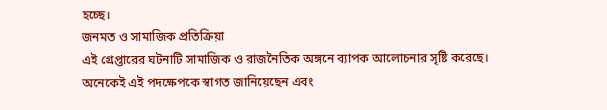হচ্ছে।
জনমত ও সামাজিক প্রতিক্রিয়া
এই গ্রেপ্তারের ঘটনাটি সামাজিক ও রাজনৈতিক অঙ্গনে ব্যাপক আলোচনার সৃষ্টি করেছে। অনেকেই এই পদক্ষেপকে স্বাগত জানিয়েছেন এবং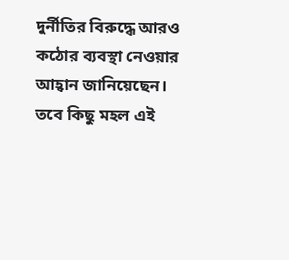দুর্নীতির বিরুদ্ধে আরও কঠোর ব্যবস্থা নেওয়ার আহ্বান জানিয়েছেন। তবে কিছু মহল এই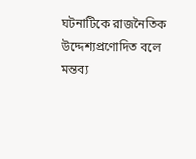ঘটনাটিকে রাজনৈতিক উদ্দেশ্যপ্রণোদিত বলে মন্তব্য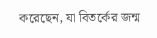করেছেন, যা বিতর্কের জন্ম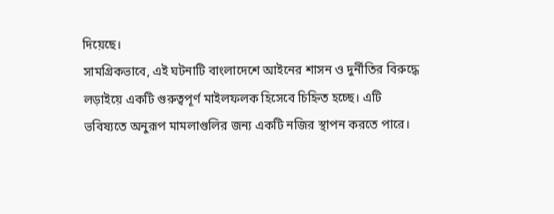দিয়েছে।
সামগ্রিকভাবে, এই ঘটনাটি বাংলাদেশে আইনের শাসন ও দুর্নীতির বিরুদ্ধে লড়াইয়ে একটি গুরুত্বপূর্ণ মাইলফলক হিসেবে চিহ্নিত হচ্ছে। এটি ভবিষ্যতে অনুরূপ মামলাগুলির জন্য একটি নজির স্থাপন করতে পারে।